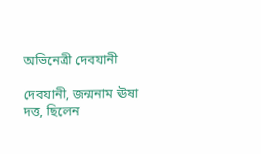অভিনেত্রী দেবযানী

দেবযানী, জন্মনাম ঊষা দত্ত, ছিলেন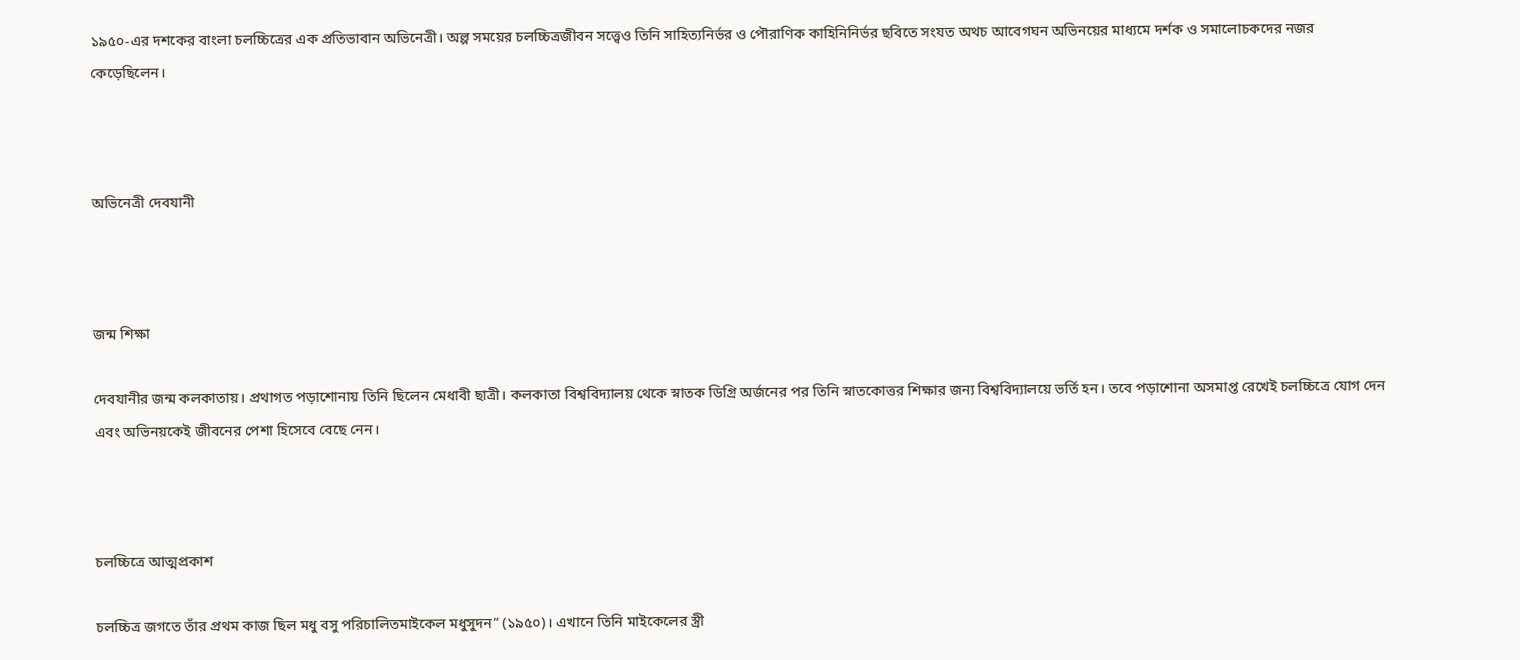১৯৫০-এর দশকের বাংলা চলচ্চিত্রের এক প্রতিভাবান অভিনেত্রী। অল্প সময়ের চলচ্চিত্রজীবন সত্ত্বেও তিনি সাহিত্যনির্ভর ও পৌরাণিক কাহিনিনির্ভর ছবিতে সংযত অথচ আবেগঘন অভিনয়ের মাধ্যমে দর্শক ও সমালোচকদের নজর কেড়েছিলেন।



অভিনেত্রী দেবযানী



জন্ম শিক্ষা

দেবযানীর জন্ম কলকাতায়। প্রথাগত পড়াশোনায় তিনি ছিলেন মেধাবী ছাত্রী। কলকাতা বিশ্ববিদ্যালয় থেকে স্নাতক ডিগ্রি অর্জনের পর তিনি স্নাতকোত্তর শিক্ষার জন্য বিশ্ববিদ্যালয়ে ভর্তি হন। তবে পড়াশোনা অসমাপ্ত রেখেই চলচ্চিত্রে যোগ দেন এবং অভিনয়কেই জীবনের পেশা হিসেবে বেছে নেন।



চলচ্চিত্রে আত্মপ্রকাশ

চলচ্চিত্র জগতে তাঁর প্রথম কাজ ছিল মধু বসু পরিচালিতমাইকেল মধুসুদন” (১৯৫০)। এখানে তিনি মাইকেলের স্ত্রী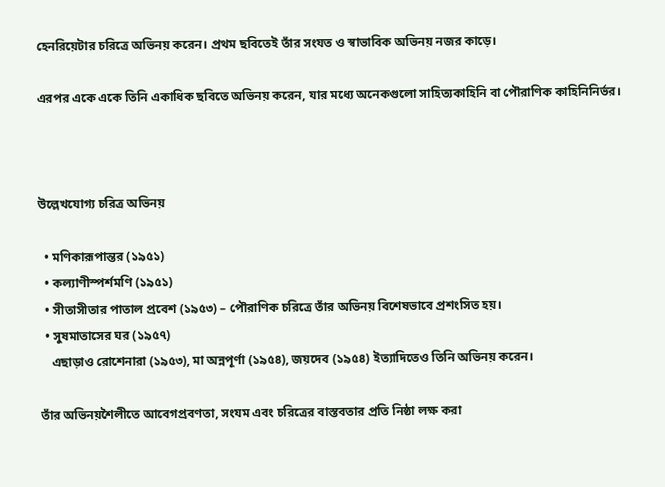হেনরিয়েটার চরিত্রে অভিনয় করেন। প্রথম ছবিতেই তাঁর সংযত ও স্বাভাবিক অভিনয় নজর কাড়ে।

এরপর একে একে তিনি একাধিক ছবিতে অভিনয় করেন, যার মধ্যে অনেকগুলো সাহিত্যকাহিনি বা পৌরাণিক কাহিনিনির্ভর।



উল্লেখযোগ্য চরিত্র অভিনয়

  • মণিকারূপান্তর (১৯৫১)
  • কল্যাণীস্পর্শমণি (১৯৫১)
  • সীতাসীতার পাতাল প্রবেশ (১৯৫৩) – পৌরাণিক চরিত্রে তাঁর অভিনয় বিশেষভাবে প্রশংসিত হয়।
  • সুষমাতাসের ঘর (১৯৫৭)
    এছাড়াও রোশেনারা (১৯৫৩), মা অন্নপূর্ণা (১৯৫৪), জয়দেব (১৯৫৪) ইত্যাদিতেও তিনি অভিনয় করেন।

তাঁর অভিনয়শৈলীতে আবেগপ্রবণতা, সংযম এবং চরিত্রের বাস্তবতার প্রতি নিষ্ঠা লক্ষ করা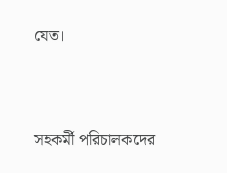যেত।



সহকর্মী পরিচালকদের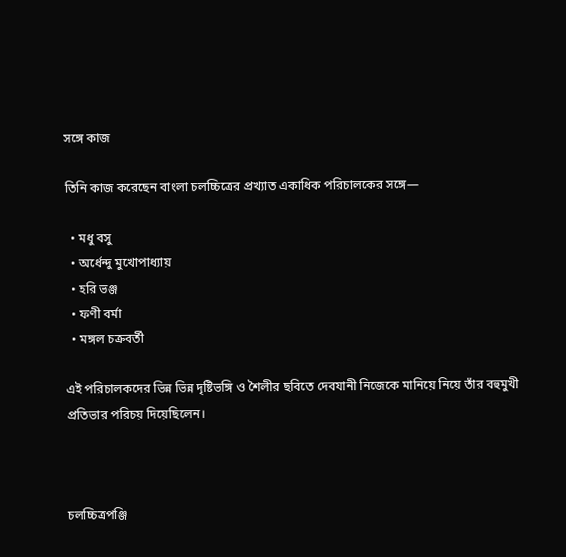সঙ্গে কাজ

তিনি কাজ করেছেন বাংলা চলচ্চিত্রের প্রখ্যাত একাধিক পরিচালকের সঙ্গে—

  • মধু বসু
  • অর্ধেন্দু মুখোপাধ্যায়
  • হরি ভঞ্জ
  • ফণী বর্মা
  • মঙ্গল চক্রবর্তী

এই পরিচালকদের ভিন্ন ভিন্ন দৃষ্টিভঙ্গি ও শৈলীর ছবিতে দেবযানী নিজেকে মানিয়ে নিয়ে তাঁর বহুমুখী প্রতিভার পরিচয় দিয়েছিলেন।



চলচ্চিত্রপঞ্জি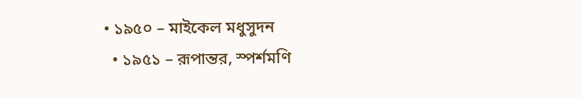• ১৯৫০ – মাইকেল মধুসুদন
  • ১৯৫১ – রূপান্তর, স্পর্শমণি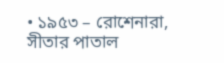• ১৯৫৩ – রোশেনারা, সীতার পাতাল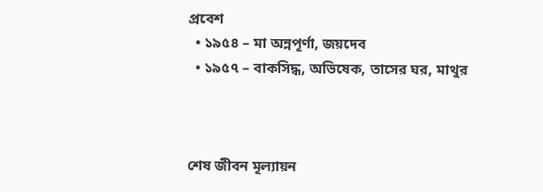প্রবেশ
  • ১৯৫৪ – মা অন্নপূর্ণা, জয়দেব
  • ১৯৫৭ – বাকসিদ্ধ, অভিষেক, তাসের ঘর, মাথুর



শেষ জীবন মূল্যায়ন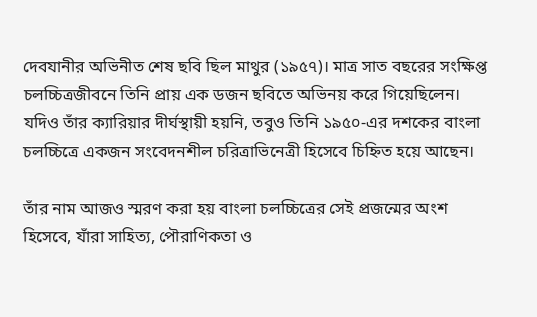দেবযানীর অভিনীত শেষ ছবি ছিল মাথুর (১৯৫৭)। মাত্র সাত বছরের সংক্ষিপ্ত চলচ্চিত্রজীবনে তিনি প্রায় এক ডজন ছবিতে অভিনয় করে গিয়েছিলেন। যদিও তাঁর ক্যারিয়ার দীর্ঘস্থায়ী হয়নি, তবুও তিনি ১৯৫০-এর দশকের বাংলা চলচ্চিত্রে একজন সংবেদনশীল চরিত্রাভিনেত্রী হিসেবে চিহ্নিত হয়ে আছেন।

তাঁর নাম আজও স্মরণ করা হয় বাংলা চলচ্চিত্রের সেই প্রজন্মের অংশ হিসেবে, যাঁরা সাহিত্য, পৌরাণিকতা ও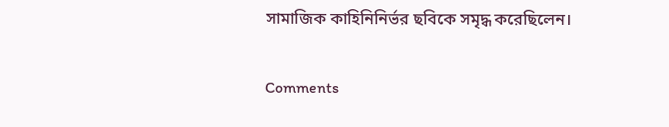সামাজিক কাহিনিনির্ভর ছবিকে সমৃদ্ধ করেছিলেন।

Comments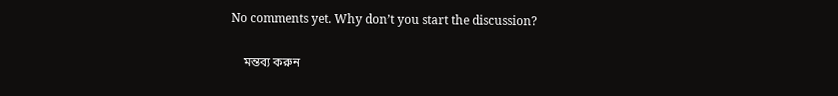No comments yet. Why don’t you start the discussion?

    মন্তব্য করুন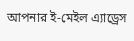আপনার ই-মেইল এ্যাড্রেস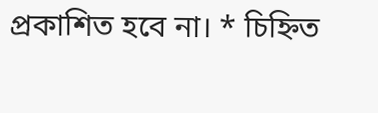প্রকাশিত হবে না। * চিহ্নিত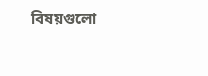বিষয়গুলো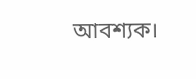আবশ্যক।